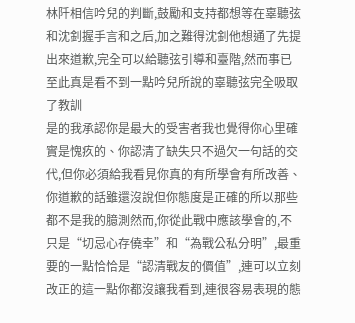林阡相信吟兒的判斷,鼓勵和支持都想等在辜聽弦和沈釗握手言和之后,加之難得沈釗他想通了先提出來道歉,完全可以給聽弦引導和臺階,然而事已至此真是看不到一點吟兒所說的辜聽弦完全吸取了教訓
是的我承認你是最大的受害者我也覺得你心里確實是愧疚的、你認清了缺失只不過欠一句話的交代,但你必須給我看見你真的有所學會有所改善、你道歉的話雖還沒說但你態度是正確的所以那些都不是我的臆測然而,你從此戰中應該學會的,不只是“切忌心存僥幸”和“為戰公私分明”,最重要的一點恰恰是“認清戰友的價值”,連可以立刻改正的這一點你都沒讓我看到,連很容易表現的態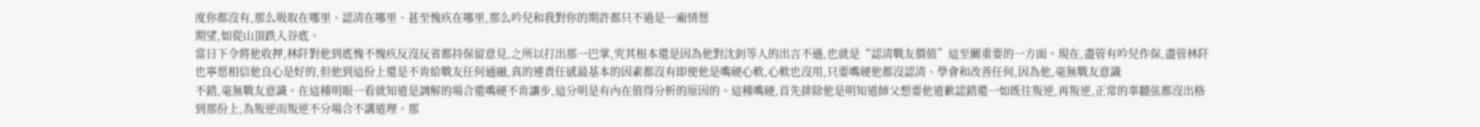度你都沒有,那么吸取在哪里、認清在哪里、甚至愧疚在哪里,那么吟兒和我對你的期許都只不過是一廂情愿
期望,如從山頂跌入谷底。
當日下令將他收押,林阡對他到底愧不愧疚反沒反省都持保留意見,之所以打出那一巴掌,究其根本還是因為他對沈釗等人的出言不遜,也就是“認清戰友價值”這至關重要的一方面。現在,盡管有吟兒作保,盡管林阡也寧愿相信他良心是好的,但他到這份上還是不肯給戰友任何通融,真的連責任感最基本的因素都沒有即便他是嘴硬心軟,心軟也沒用,只要嘴硬他都沒認清、學會和改善任何,因為他,毫無戰友意識
不錯,毫無戰友意識。在這種明眼一看就知道是調解的場合還嘴硬不肯讓步,這分明是有內在值得分析的原因的。這種嘴硬,首先排除他是明知道師父想要他道歉認錯還一如既往叛逆,再叛逆,正常的辜聽弦都沒出格到那份上,為叛逆而叛逆不分場合不講道理。那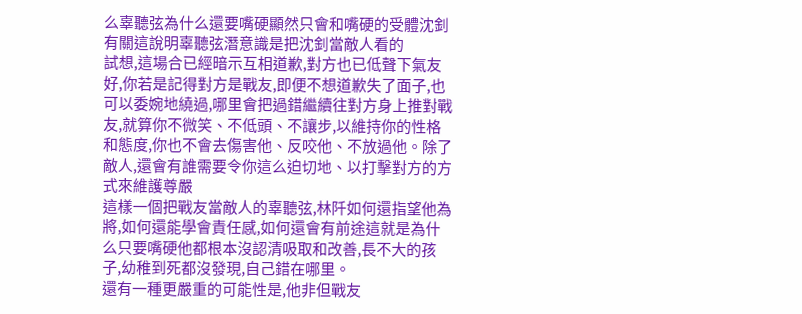么辜聽弦為什么還要嘴硬顯然只會和嘴硬的受體沈釗有關這說明辜聽弦潛意識是把沈釗當敵人看的
試想,這場合已經暗示互相道歉,對方也已低聲下氣友好,你若是記得對方是戰友,即便不想道歉失了面子,也可以委婉地繞過,哪里會把過錯繼續往對方身上推對戰友,就算你不微笑、不低頭、不讓步,以維持你的性格和態度,你也不會去傷害他、反咬他、不放過他。除了敵人,還會有誰需要令你這么迫切地、以打擊對方的方式來維護尊嚴
這樣一個把戰友當敵人的辜聽弦,林阡如何還指望他為將,如何還能學會責任感,如何還會有前途這就是為什么只要嘴硬他都根本沒認清吸取和改善,長不大的孩子,幼稚到死都沒發現,自己錯在哪里。
還有一種更嚴重的可能性是,他非但戰友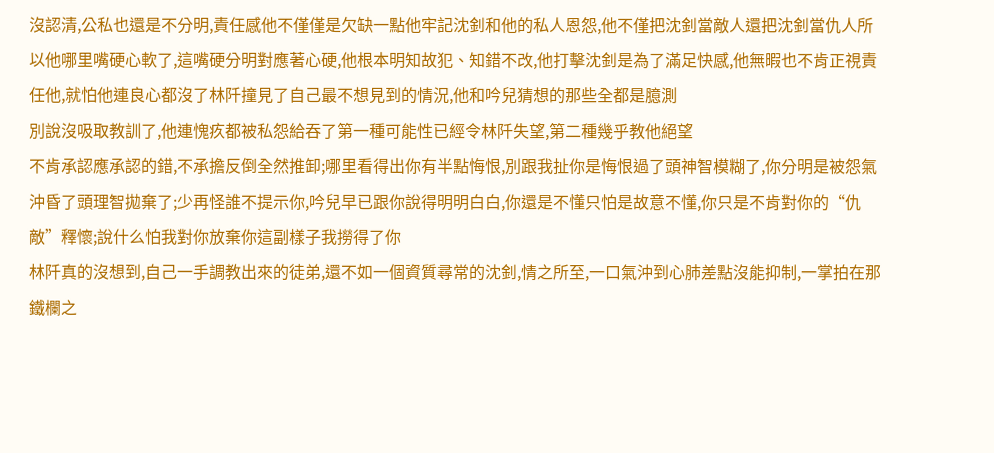沒認清,公私也還是不分明,責任感他不僅僅是欠缺一點他牢記沈釗和他的私人恩怨,他不僅把沈釗當敵人還把沈釗當仇人所以他哪里嘴硬心軟了,這嘴硬分明對應著心硬,他根本明知故犯、知錯不改,他打擊沈釗是為了滿足快感,他無暇也不肯正視責任他,就怕他連良心都沒了林阡撞見了自己最不想見到的情況,他和吟兒猜想的那些全都是臆測
別說沒吸取教訓了,他連愧疚都被私怨給吞了第一種可能性已經令林阡失望,第二種幾乎教他絕望
不肯承認應承認的錯,不承擔反倒全然推卸;哪里看得出你有半點悔恨,別跟我扯你是悔恨過了頭神智模糊了,你分明是被怨氣沖昏了頭理智拋棄了;少再怪誰不提示你,吟兒早已跟你說得明明白白,你還是不懂只怕是故意不懂,你只是不肯對你的“仇敵”釋懷;說什么怕我對你放棄你這副樣子我撈得了你
林阡真的沒想到,自己一手調教出來的徒弟,還不如一個資質尋常的沈釗,情之所至,一口氣沖到心肺差點沒能抑制,一掌拍在那鐵欄之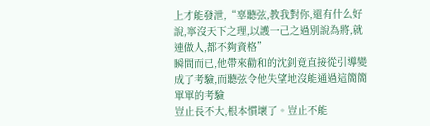上才能發泄,“辜聽弦,教我對你,還有什么好說,寧沒天下之理,以護一己之過別說為將,就連做人,都不夠資格”
瞬間而已,他帶來勸和的沈釗竟直接從引導變成了考驗,而聽弦令他失望地沒能通過這簡簡單單的考驗
豈止長不大,根本慣壞了。豈止不能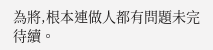為將,根本連做人都有問題未完待續。